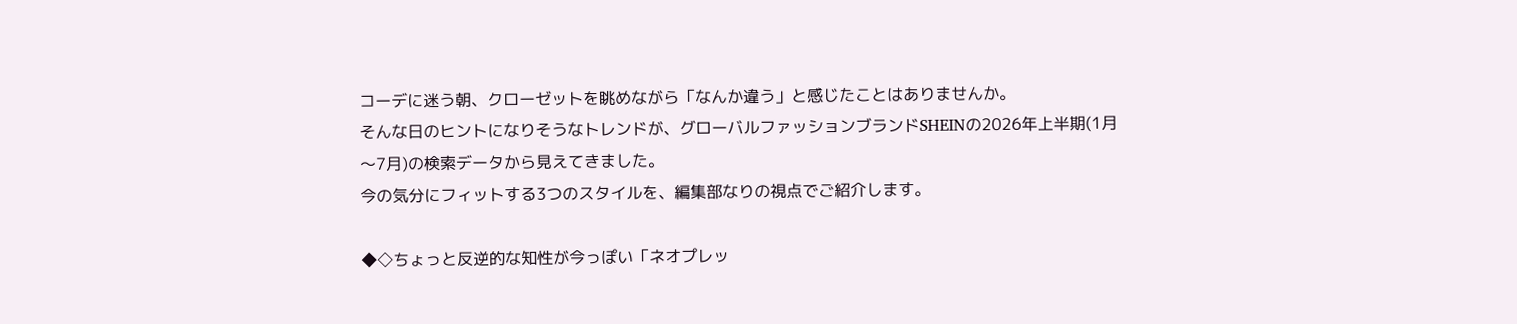コーデに迷う朝、クローゼットを眺めながら「なんか違う」と感じたことはありませんか。
そんな日のヒントになりそうなトレンドが、グローバルファッションブランドSHEINの2026年上半期(1月〜7月)の検索データから見えてきました。
今の気分にフィットする3つのスタイルを、編集部なりの視点でご紹介します。

◆◇ちょっと反逆的な知性が今っぽい「ネオプレッ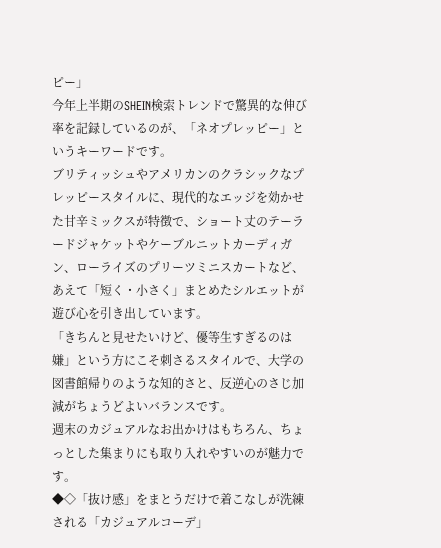ピー」
今年上半期のSHEIN検索トレンドで驚異的な伸び率を記録しているのが、「ネオプレッピー」というキーワードです。
ブリティッシュやアメリカンのクラシックなプレッピースタイルに、現代的なエッジを効かせた甘辛ミックスが特徴で、ショート丈のテーラードジャケットやケーブルニットカーディガン、ローライズのプリーツミニスカートなど、あえて「短く・小さく」まとめたシルエットが遊び心を引き出しています。
「きちんと見せたいけど、優等生すぎるのは嫌」という方にこそ刺さるスタイルで、大学の図書館帰りのような知的さと、反逆心のさじ加減がちょうどよいバランスです。
週末のカジュアルなお出かけはもちろん、ちょっとした集まりにも取り入れやすいのが魅力です。
◆◇「抜け感」をまとうだけで着こなしが洗練される「カジュアルコーデ」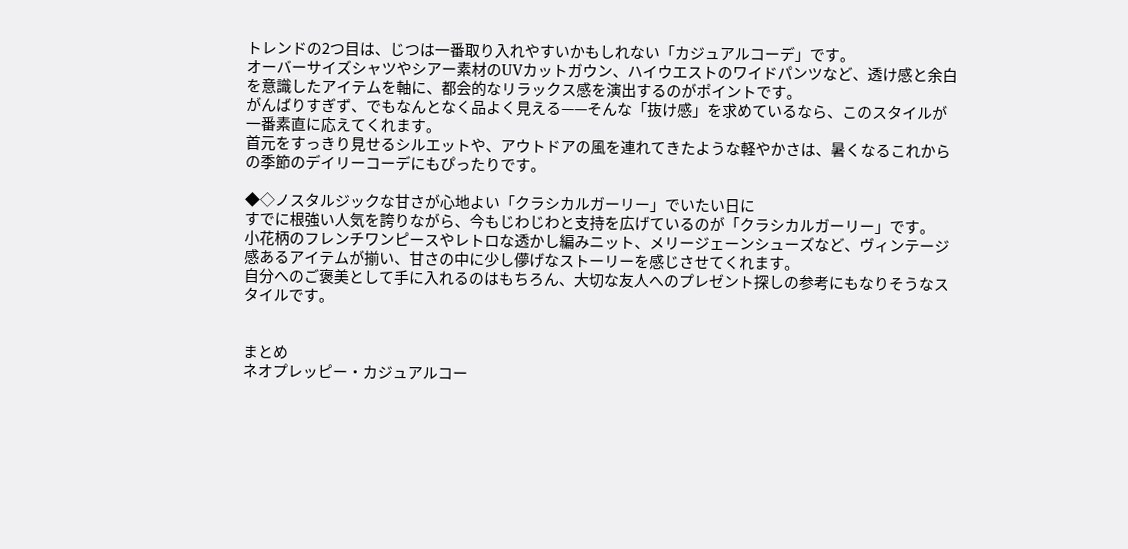トレンドの2つ目は、じつは一番取り入れやすいかもしれない「カジュアルコーデ」です。
オーバーサイズシャツやシアー素材のUVカットガウン、ハイウエストのワイドパンツなど、透け感と余白を意識したアイテムを軸に、都会的なリラックス感を演出するのがポイントです。
がんばりすぎず、でもなんとなく品よく見える——そんな「抜け感」を求めているなら、このスタイルが一番素直に応えてくれます。
首元をすっきり見せるシルエットや、アウトドアの風を連れてきたような軽やかさは、暑くなるこれからの季節のデイリーコーデにもぴったりです。

◆◇ノスタルジックな甘さが心地よい「クラシカルガーリー」でいたい日に
すでに根強い人気を誇りながら、今もじわじわと支持を広げているのが「クラシカルガーリー」です。
小花柄のフレンチワンピースやレトロな透かし編みニット、メリージェーンシューズなど、ヴィンテージ感あるアイテムが揃い、甘さの中に少し儚げなストーリーを感じさせてくれます。
自分へのご褒美として手に入れるのはもちろん、大切な友人へのプレゼント探しの参考にもなりそうなスタイルです。


まとめ
ネオプレッピー・カジュアルコー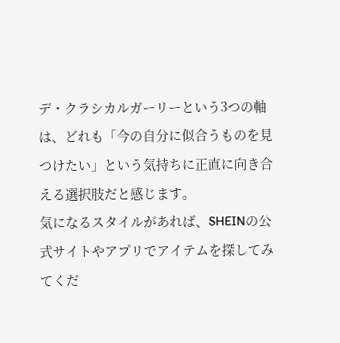デ・クラシカルガーリーという3つの軸は、どれも「今の自分に似合うものを見つけたい」という気持ちに正直に向き合える選択肢だと感じます。
気になるスタイルがあれば、SHEINの公式サイトやアプリでアイテムを探してみてくだ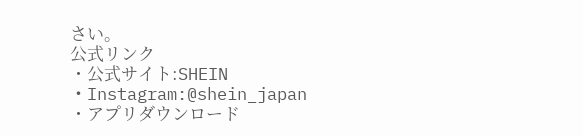さい。
公式リンク
・公式サイト:SHEIN
・Instagram:@shein_japan
・アプリダウンロード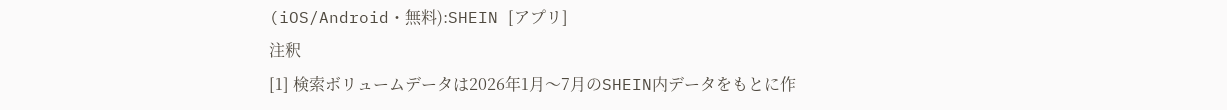(iOS/Android・無料):SHEIN [アプリ]
注釈
[1] 検索ボリュームデータは2026年1月〜7月のSHEIN内データをもとに作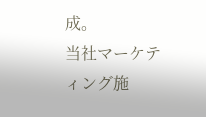成。
当社マーケティング施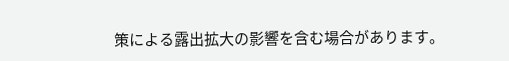策による露出拡大の影響を含む場合があります。